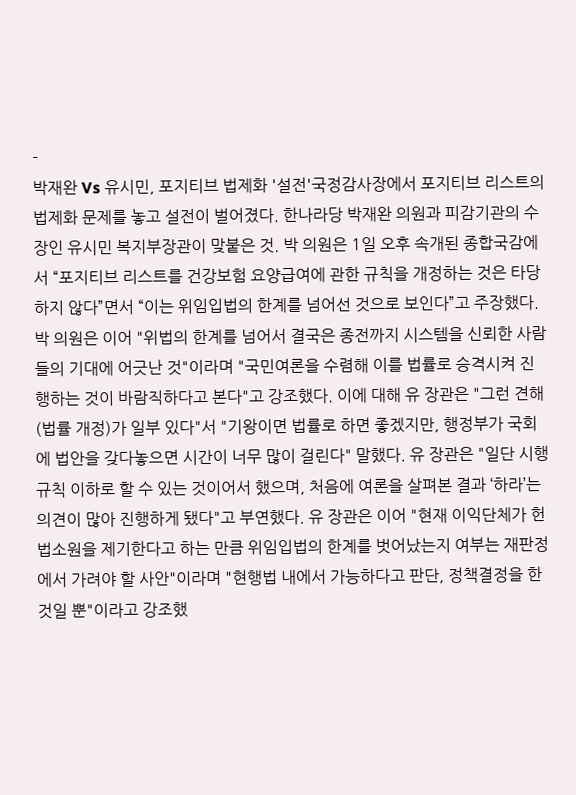-
박재완 Vs 유시민, 포지티브 법제화 '설전'국정감사장에서 포지티브 리스트의 법제화 문제를 놓고 설전이 벌어졌다. 한나라당 박재완 의원과 피감기관의 수장인 유시민 복지부장관이 맞붙은 것. 박 의원은 1일 오후 속개된 종합국감에서 “포지티브 리스트를 건강보험 요양급여에 관한 규칙을 개정하는 것은 타당하지 않다”면서 “이는 위임입법의 한계를 넘어선 것으로 보인다”고 주장했다. 박 의원은 이어 "위법의 한계를 넘어서 결국은 종전까지 시스템을 신뢰한 사람들의 기대에 어긋난 것"이라며 "국민여론을 수렴해 이를 법률로 승격시켜 진행하는 것이 바람직하다고 본다"고 강조했다. 이에 대해 유 장관은 "그런 견해(법률 개정)가 일부 있다"서 "기왕이면 법률로 하면 좋겠지만, 행정부가 국회에 법안을 갖다놓으면 시간이 너무 많이 걸린다" 말했다. 유 장관은 "일단 시행규칙 이하로 할 수 있는 것이어서 했으며, 처음에 여론을 살펴본 결과 ‘하라’는 의견이 많아 진행하게 됐다"고 부연했다. 유 장관은 이어 "현재 이익단체가 헌법소원을 제기한다고 하는 만큼 위임입법의 한계를 벗어났는지 여부는 재판정에서 가려야 할 사안"이라며 "현행법 내에서 가능하다고 판단, 정책결정을 한 것일 뿐"이라고 강조했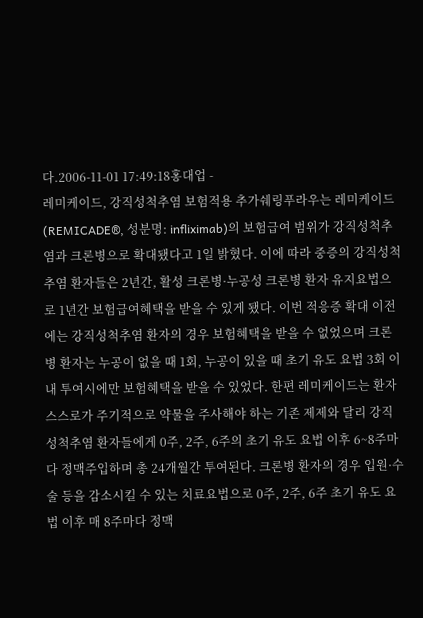다.2006-11-01 17:49:18홍대업 -
레미케이드, 강직성척추염 보험적용 추가쉐링푸라우는 레미케이드(REMICADE®, 성분명: infliximab)의 보험급여 범위가 강직성척추염과 크론병으로 확대됐다고 1일 밝혔다. 이에 따라 중증의 강직성척추염 환자들은 2년간, 활성 크론병·누공성 크론병 환자 유지요법으로 1년간 보험급여혜택을 받을 수 있게 됐다. 이번 적응증 확대 이전에는 강직성척추염 환자의 경우 보험혜택을 받을 수 없었으며 크론병 환자는 누공이 없을 때 1회, 누공이 있을 때 초기 유도 요법 3회 이내 투여시에만 보험혜택을 받을 수 있었다. 한편 레미케이드는 환자 스스로가 주기적으로 약물을 주사해야 하는 기존 제제와 달리 강직성척추염 환자들에게 0주, 2주, 6주의 초기 유도 요법 이후 6~8주마다 정맥주입하며 총 24개월간 투여된다. 크론병 환자의 경우 입원·수술 등을 감소시킬 수 있는 치료요법으로 0주, 2주, 6주 초기 유도 요법 이후 매 8주마다 정맥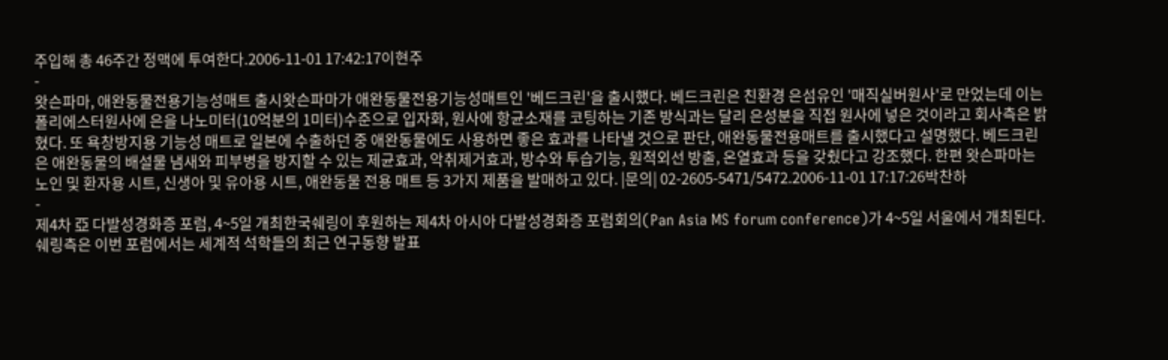주입해 총 46주간 정맥에 투여한다.2006-11-01 17:42:17이현주
-
왓슨파마, 애완동물전용기능성매트 출시왓슨파마가 애완동물전용기능성매트인 '베드크린'을 출시했다. 베드크린은 친환경 은섬유인 '매직실버원사'로 만었는데 이는 폴리에스터원사에 은을 나노미터(10억분의 1미터)수준으로 입자화, 원사에 항균소재를 코팅하는 기존 방식과는 달리 은성분을 직접 원사에 넣은 것이라고 회사측은 밝혔다. 또 욕창방지용 기능성 매트로 일본에 수출하던 중 애완동물에도 사용하면 좋은 효과를 나타낼 것으로 판단, 애완동물전용매트를 출시했다고 설명했다. 베드크린은 애완동물의 배설물 냄새와 피부병을 방지할 수 있는 제균효과, 악취제거효과, 방수와 투습기능, 원적외선 방출, 온열효과 등을 갖췄다고 강조했다. 한편 왓슨파마는 노인 및 환자용 시트, 신생아 및 유아용 시트, 애완동물 전용 매트 등 3가지 제품을 발매하고 있다. |문의| 02-2605-5471/5472.2006-11-01 17:17:26박찬하
-
제4차 亞 다발성경화증 포럼, 4~5일 개최한국쉐링이 후원하는 제4차 아시아 다발성경화증 포럼회의(Pan Asia MS forum conference)가 4~5일 서울에서 개최된다. 쉐링측은 이번 포럼에서는 세계적 석학들의 최근 연구동향 발표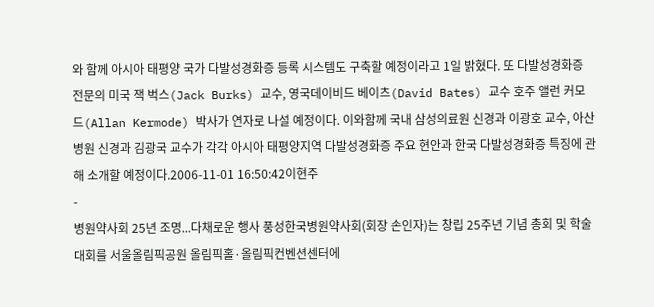와 함께 아시아 태평양 국가 다발성경화증 등록 시스템도 구축할 예정이라고 1일 밝혔다. 또 다발성경화증 전문의 미국 잭 벅스(Jack Burks) 교수, 영국데이비드 베이츠(David Bates) 교수 호주 앨런 커모드(Allan Kermode) 박사가 연자로 나설 예정이다. 이와함께 국내 삼성의료원 신경과 이광호 교수, 아산병원 신경과 김광국 교수가 각각 아시아 태평양지역 다발성경화증 주요 현안과 한국 다발성경화증 특징에 관해 소개할 예정이다.2006-11-01 16:50:42이현주
-
병원약사회 25년 조명...다채로운 행사 풍성한국병원약사회(회장 손인자)는 창립 25주년 기념 총회 및 학술대회를 서울올림픽공원 올림픽홀·올림픽컨벤션센터에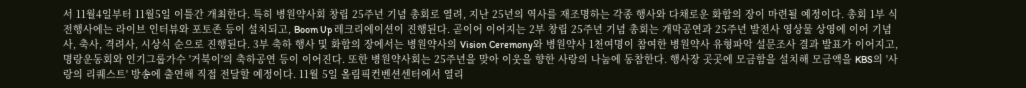서 11월4일부터 11월5일 이틀간 개최한다. 특히 병원약사회 창립 25주년 기념 총회로 열려, 지난 25년의 역사를 재조명하는 각종 행사와 다채로운 화합의 장이 마련될 예정이다. 총회 1부 식전행사에는 라이브 인터뷰와 포토존 등이 설치되고, Boom Up 레크리에이션이 진행된다. 곧이어 이어지는 2부 창립 25주년 기념 총회는 개막공연과 25주년 발전사 영상물 상영에 이어 기념사, 축사, 격려사, 시상식 순으로 진행된다. 3부 축하 행사 및 화합의 장에서는 병원약사의 Vision Ceremony와 병원약사 1천여명이 참여한 병원약사 유형파악 설문조사 결과 발표가 이어지고, 명랑운동회와 인기그룹가수 '거북이'의 축하공연 등이 이어진다. 또한 병원약사회는 25주년을 맞아 이웃을 향한 사랑의 나눔에 동참한다. 행사장 곳곳에 모금함을 설치해 모금액을 KBS의 '사랑의 리퀘스트' 방송에 출연해 직접 전달할 예정이다. 11월 5일 올림픽컨벤션센터에서 열리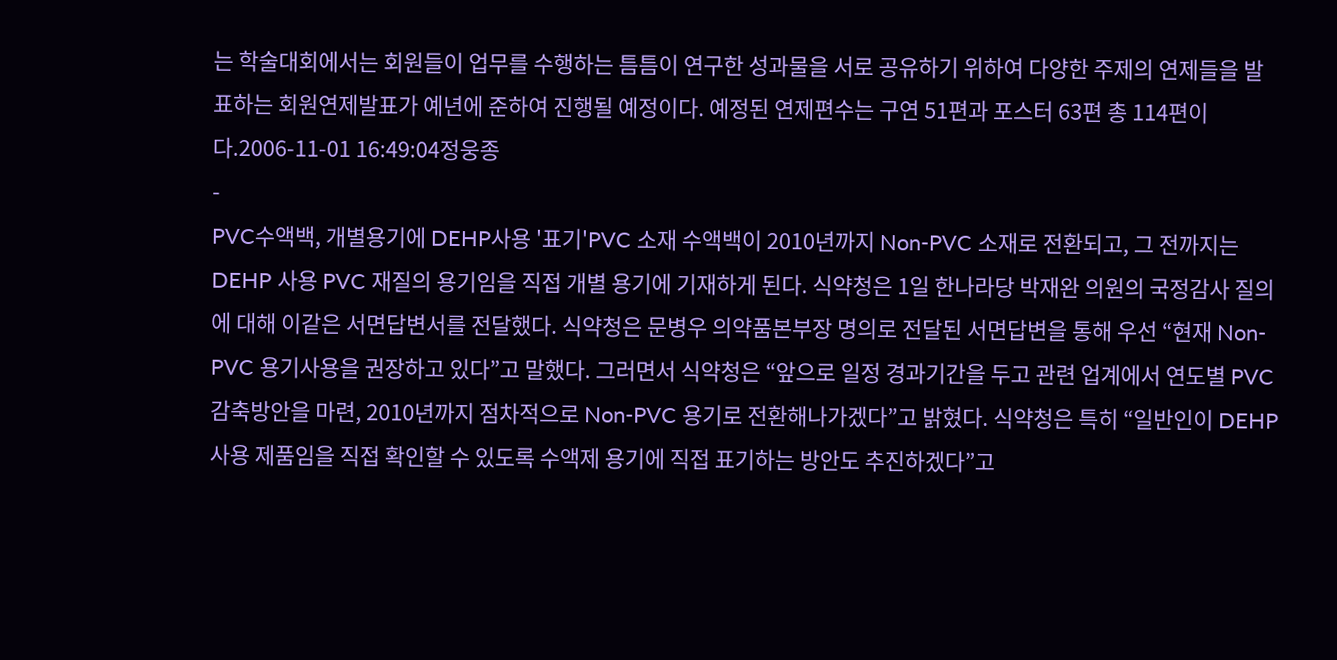는 학술대회에서는 회원들이 업무를 수행하는 틈틈이 연구한 성과물을 서로 공유하기 위하여 다양한 주제의 연제들을 발표하는 회원연제발표가 예년에 준하여 진행될 예정이다. 예정된 연제편수는 구연 51편과 포스터 63편 총 114편이다.2006-11-01 16:49:04정웅종
-
PVC수액백, 개별용기에 DEHP사용 '표기'PVC 소재 수액백이 2010년까지 Non-PVC 소재로 전환되고, 그 전까지는 DEHP 사용 PVC 재질의 용기임을 직접 개별 용기에 기재하게 된다. 식약청은 1일 한나라당 박재완 의원의 국정감사 질의에 대해 이같은 서면답변서를 전달했다. 식약청은 문병우 의약품본부장 명의로 전달된 서면답변을 통해 우선 “현재 Non-PVC 용기사용을 권장하고 있다”고 말했다. 그러면서 식약청은 “앞으로 일정 경과기간을 두고 관련 업계에서 연도별 PVC 감축방안을 마련, 2010년까지 점차적으로 Non-PVC 용기로 전환해나가겠다”고 밝혔다. 식약청은 특히 “일반인이 DEHP 사용 제품임을 직접 확인할 수 있도록 수액제 용기에 직접 표기하는 방안도 추진하겠다”고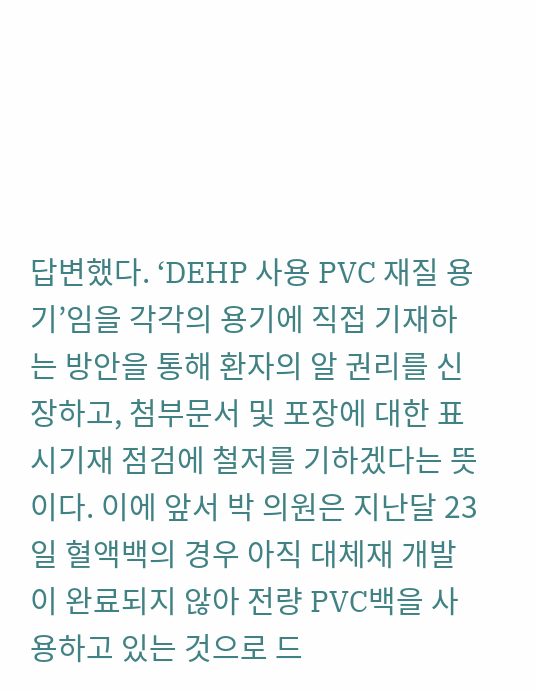답변했다. ‘DEHP 사용 PVC 재질 용기’임을 각각의 용기에 직접 기재하는 방안을 통해 환자의 알 권리를 신장하고, 첨부문서 및 포장에 대한 표시기재 점검에 철저를 기하겠다는 뜻이다. 이에 앞서 박 의원은 지난달 23일 혈액백의 경우 아직 대체재 개발이 완료되지 않아 전량 PVC백을 사용하고 있는 것으로 드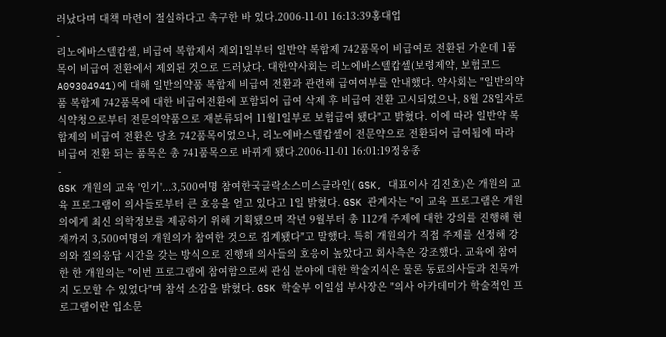러났다며 대책 마련이 절실하다고 촉구한 바 있다.2006-11-01 16:13:39홍대업
-
리노에바스텔캅셀, 비급여 복합제서 제외1일부터 일반약 복합제 742품목이 비급여로 전환된 가운데 1품목이 비급여 전환에서 제외된 것으로 드러났다. 대한약사회는 리노에바스텔캅셀(보령제약, 보험코드A09304941)에 대해 일반의약품 복합제 비급여 전환과 관련해 급여여부를 안내했다. 약사회는 "일반의약품 복합제 742품목에 대한 비급여전환에 포함되어 급여 삭제 후 비급여 전환 고시되었으나, 8월 28일자로 식약청으로부터 전문의약품으로 재분류되어 11월1일부로 보험급여 됐다"고 밝혔다. 이에 따라 일반약 복합제의 비급여 전환은 당초 742품목이었으나, 리노에바스텔캅셀이 전문약으로 전환되어 급여됨에 따라 비급여 전환 되는 품목은 총 741품목으로 바뀌게 됐다.2006-11-01 16:01:19정웅종
-
GSK 개원의 교육 '인기'...3,500여명 참여한국글락소스미스클라인( GSK, 대표이사 김진호)은 개원의 교육 프로그램이 의사들로부터 큰 호응을 얻고 있다고 1일 밝혔다. GSK 관계자는 "이 교육 프로그램은 개원의에게 최신 의학정보를 제공하기 위해 기획됐으며 작년 9월부터 총 112개 주제에 대한 강의를 진행해 현재까지 3,500여명의 개원의가 참여한 것으로 집계됐다"고 말했다. 특히 개원의가 직접 주제를 선정해 강의와 질의응답 시간을 갖는 방식으로 진행돼 의사들의 호응이 높았다고 회사측은 강조했다. 교육에 참여한 한 개원의는 "이번 프로그램에 참여함으로써 관심 분야에 대한 학술지식은 물론 동료의사들과 친목까지 도모할 수 있었다"며 참석 소감을 밝혔다. GSK 학술부 이일섭 부사장은 "의사 아카데미가 학술적인 프로그램이란 입소문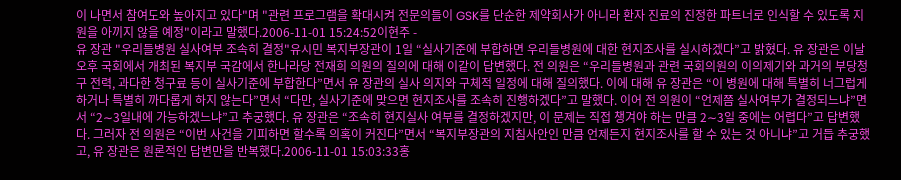이 나면서 참여도와 높아지고 있다"며 "관련 프로그램을 확대시켜 전문의들이 GSK를 단순한 제약회사가 아니라 환자 진료의 진정한 파트너로 인식할 수 있도록 지원을 아끼지 않을 예정"이라고 말했다.2006-11-01 15:24:52이현주 -
유 장관 "우리들병원 실사여부 조속히 결정"유시민 복지부장관이 1일 “실사기준에 부합하면 우리들병원에 대한 현지조사를 실시하겠다”고 밝혔다. 유 장관은 이날 오후 국회에서 개최된 복지부 국감에서 한나라당 전재희 의원의 질의에 대해 이같이 답변했다. 전 의원은 “우리들병원과 관련 국회의원의 이의제기와 과거의 부당청구 전력, 과다한 청구료 등이 실사기준에 부합한다”면서 유 장관의 실사 의지와 구체적 일정에 대해 질의했다. 이에 대해 유 장관은 “이 병원에 대해 특별히 너그럽게 하거나 특별히 까다롭게 하지 않는다”면서 “다만, 실사기준에 맞으면 현지조사를 조속히 진행하겠다”고 말했다. 이어 전 의원이 “언제쯤 실사여부가 결정되느냐”면서 “2∼3일내에 가능하겠느냐”고 추궁했다. 유 장관은 “조속히 현지실사 여부를 결정하겠지만, 이 문제는 직접 챙겨야 하는 만큼 2∼3일 중에는 어렵다”고 답변했다. 그러자 전 의원은 “이번 사건을 기피하면 할수록 의혹이 커진다”면서 “복지부장관의 지침사안인 만큼 언제든지 현지조사를 할 수 있는 것 아니냐”고 거듭 추궁했고, 유 장관은 원론적인 답변만을 반복했다.2006-11-01 15:03:33홍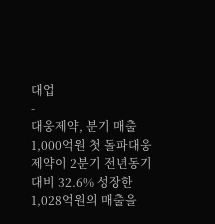대업
-
대웅제약, 분기 매출 1,000억원 첫 돌파대웅제약이 2분기 전년동기 대비 32.6% 성장한 1,028억원의 매출을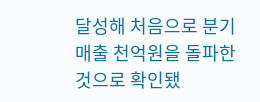달성해 처음으로 분기 매출 천억원을 돌파한 것으로 확인됐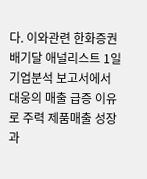다. 이와관련 한화증권 배기달 애널리스트 1일 기업분석 보고서에서 대웅의 매출 급증 이유로 주력 제품매출 성장과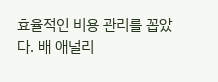효율적인 비용 관리를 꼽았다. 배 애널리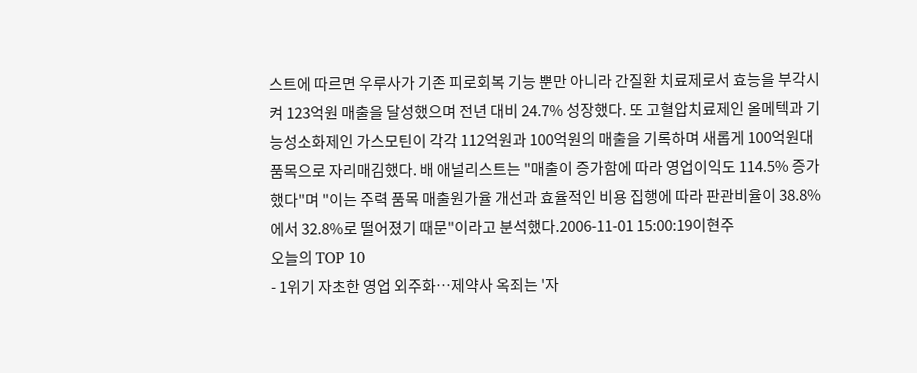스트에 따르면 우루사가 기존 피로회복 기능 뿐만 아니라 간질환 치료제로서 효능을 부각시켜 123억원 매출을 달성했으며 전년 대비 24.7% 성장했다. 또 고혈압치료제인 올메텍과 기능성소화제인 가스모틴이 각각 112억원과 100억원의 매출을 기록하며 새롭게 100억원대 품목으로 자리매김했다. 배 애널리스트는 "매출이 증가함에 따라 영업이익도 114.5% 증가했다"며 "이는 주력 품목 매출원가율 개선과 효율적인 비용 집행에 따라 판관비율이 38.8%에서 32.8%로 떨어졌기 때문"이라고 분석했다.2006-11-01 15:00:19이현주
오늘의 TOP 10
- 1위기 자초한 영업 외주화…제약사 옥죄는 '자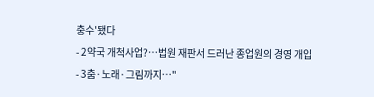충수'됐다
- 2약국 개척사업?…법원 재판서 드러난 종업원의 경영 개입
- 3춤·노래·그림까지…"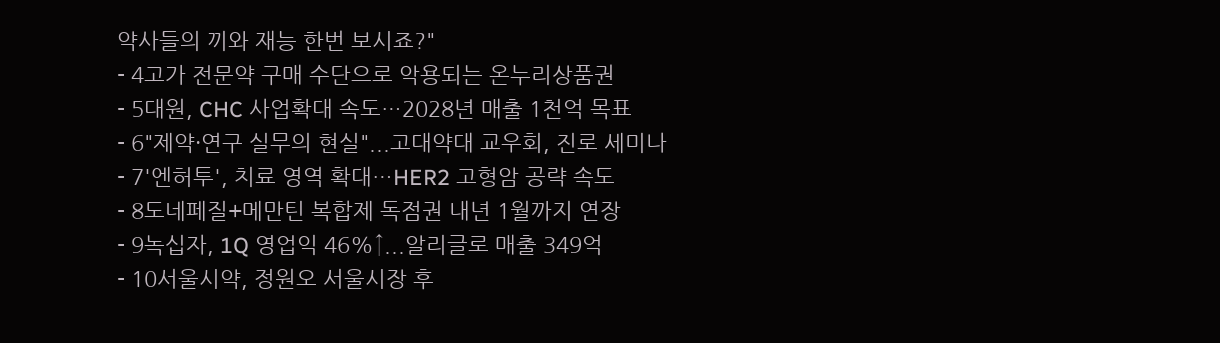약사들의 끼와 재능 한번 보시죠?"
- 4고가 전문약 구매 수단으로 악용되는 온누리상품권
- 5대원, CHC 사업확대 속도…2028년 매출 1천억 목표
- 6"제약·연구 실무의 현실"...고대약대 교우회, 진로 세미나
- 7'엔허투', 치료 영역 확대…HER2 고형암 공략 속도
- 8도네페질+메만틴 복합제 독점권 내년 1월까지 연장
- 9녹십자, 1Q 영업익 46%↑...알리글로 매출 349억
- 10서울시약, 정원오 서울시장 후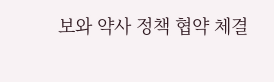보와 약사 정책 협약 체결